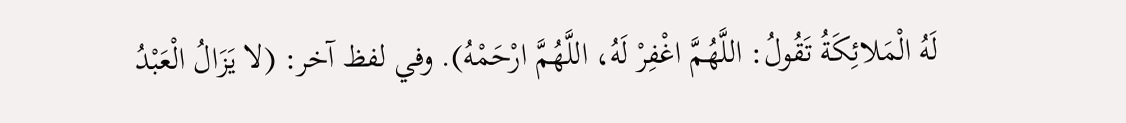لَهُ الْمَلائِكَةُ تَقُولُ: اللَّهُمَّ اغْفِرْ لَهُ، اللَّهُمَّ ارْحَمْهُ). وفي لفظ آخر: (لا يَزَالُ الْعَبْدُ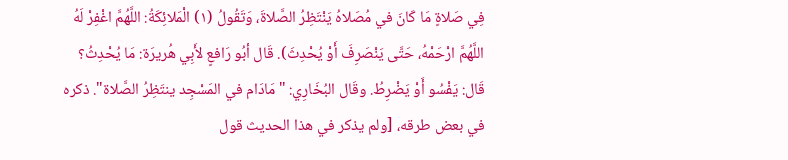فِي صَلاةٍ مَا كَانَ في مُصَلاهُ يَنْتَظِرُ الصَّلاةَ، وَتَقُولُ (١) الْمَلائِكَةُ: اللَّهُمَّ اغْفِرْ لَهُ اللَّهُمَّ ارْحَمْهُ، حَتَّى يَنْصَرِفَ أَوْ يُحْدِثَ). قَال أبُو رَافعٍ لأَبِي هُريرَة: مَا يُحْدِثُ؟ قَال: يَفْسُو أَوْ يَضْرِطُ. وقَال البُخَارِي: "مَادَام في المَسْجِد ينتَظِرُ الصَّلاة". ذكره في بعض طرقه، [ولم يذكر في هذا الحديث قول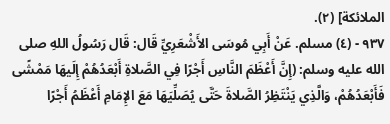الملائكة] (٢).
٩٣٧ - (٤) مسلم. عَنْ أَبِي مُوسَى الأَشْعَرِيِّ قَال: قَال رَسُولُ اللهِ صلى الله عليه وسلم: (إِنَّ أَعْظَمَ النَّاسِ أَجْرًا فِي الصَّلاةِ أَبْعَدُهُمْ إِلَيهَا مَمْشًى فَأَبْعَدُهُمْ، وَالَّذِي يَنْتَظِرُ الصَّلاةَ حَتَّى يُصَلِّيَهَا مَعَ الإِمَامِ أَعْظَمُ أَجْرًا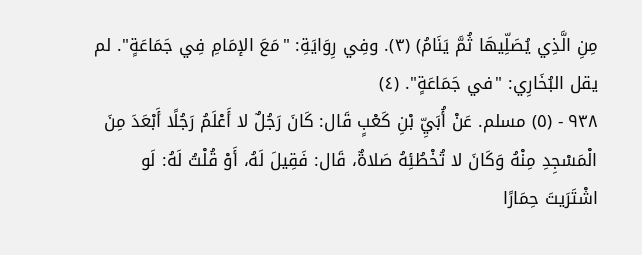مِنِ الَّذِي يُصَلِّيهَا ثُمَّ يَنَامُ) (٣). وفِي رِوَايَةِ: "مَعَ الإمَامِ فِي جَمَاعَةٍ". لم يقل البُخَارِي: "في جَمَاعَةٍ". (٤)
٩٣٨ - (٥) مسلم. عَنْ أُبَيِّ بْنِ كَعْبٍ قَال: كَانَ رَجُلٌ لا أَعْلَمُ رَجُلًا أَبْعَدَ مِنَ الْمَسْجِدِ مِنْهُ وَكَانَ لا تُخْطُئِهُ صَلاةٌ، قَال: فَقِيلَ لَهُ، أَوْ قُلْتُ لَهُ: لَو اشْتَرَيتَ حِمَارًا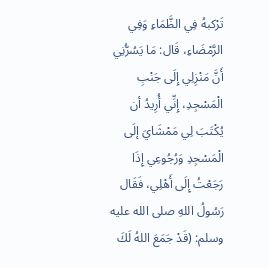تَرْكبهُ فِي الظَّمَاءِ وَفِي الرَّمْضَاءِ، قَال: مَا يَسُرُّنِي أَنَّ مَنْزِلِي إِلَى جَنْبِ الْمَسْجِدِ، إِنِّي أُرِيدُ أن يُكْتَبَ لِي مَمْشَايَ إلَى الْمَسْجِدِ وَرُجُوعِي إِذَا رَجَعْتُ إِلَى أَهْلِي، فَقَال رَسُولُ اللهِ صلى الله عليه وسلم: (قَدْ جَمَعَ اللهُ لَكَ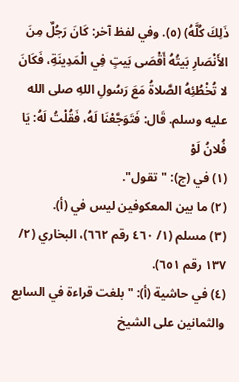ذَلِكَ كُلَّهُ) (٥). وفي لفظ آخر: كَانَ رَجُلٌ مِنَ الأَنْصَارِ بَيتُهُ أَقْصَى بَيتٍ فِي الْمَدِينَةِ، فَكَانَ لا تُخْطُئِهُ الصَّلاةُ مَعَ رَسُولِ اللهِ صلى الله عليه وسلم. قَال: فَتَوَجَّعْنَا لَهُ، فَقُلْتُ لَهُ: يَا فُلانُ لَوْ
(١) في (ج): "تقول".
(٢) ما بين المعكوفين ليس في (أ).
(٣) مسلم (١/ ٤٦٠ رقم ٦٦٢)، البخاري (٢/ ١٣٧ رقم ٦٥١).
(٤) في حاشية (أ): "بلغت قراءة في السابع والثمانين على الشيخ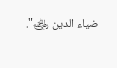ضياء الدين ﵁".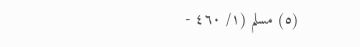(٥) مسلم (١/ ٤٦٠ -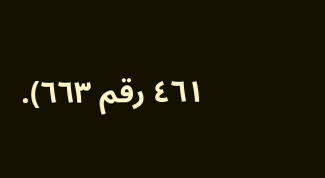٤٦١ رقم ٦٦٣).